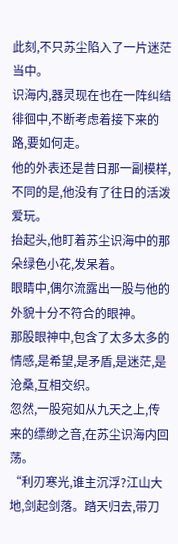此刻,不只苏尘陷入了一片迷茫当中。
识海内,器灵现在也在一阵纠结徘徊中,不断考虑着接下来的路,要如何走。
他的外表还是昔日那一副模样,不同的是,他没有了往日的活泼爱玩。
抬起头,他盯着苏尘识海中的那朵绿色小花,发呆着。
眼睛中,偶尔流露出一股与他的外貌十分不符合的眼神。
那股眼神中,包含了太多太多的情感,是希望,是矛盾,是迷茫,是沧桑,互相交织。
忽然,一股宛如从九天之上,传来的缥缈之音,在苏尘识海内回荡。
“利刃寒光,谁主沉浮?江山大地,剑起剑落。踏天归去,带刀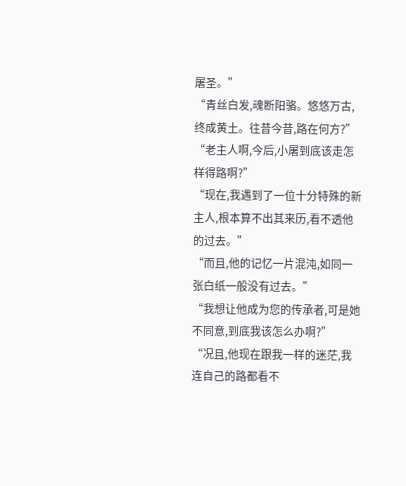屠圣。”
“青丝白发,魂断阳骆。悠悠万古,终成黄土。往昔今昔,路在何方?”
“老主人啊,今后,小屠到底该走怎样得路啊?”
“现在,我遇到了一位十分特殊的新主人,根本算不出其来历,看不透他的过去。”
“而且,他的记忆一片混沌,如同一张白纸一般没有过去。”
“我想让他成为您的传承者,可是她不同意,到底我该怎么办啊?”
“况且,他现在跟我一样的迷茫,我连自己的路都看不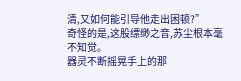清,又如何能引导他走出困顿?”
奇怪的是,这股缥缈之音,苏尘根本毫不知觉。
器灵不断摇晃手上的那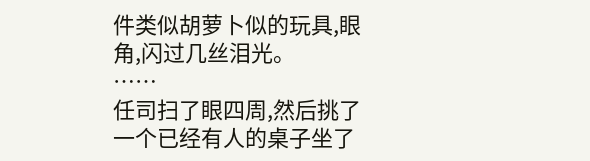件类似胡萝卜似的玩具,眼角,闪过几丝泪光。
……
任司扫了眼四周,然后挑了一个已经有人的桌子坐了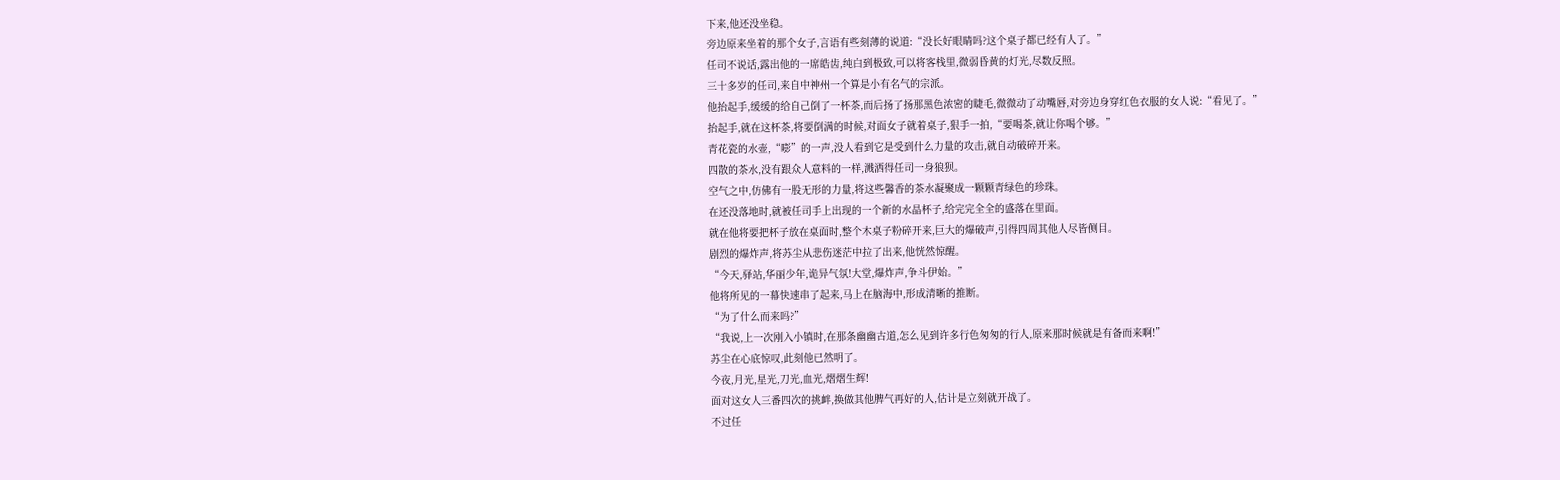下来,他还没坐稳。
旁边原来坐着的那个女子,言语有些刻薄的说道:“没长好眼睛吗?这个桌子都已经有人了。”
任司不说话,露出他的一席皓齿,纯白到极致,可以将客栈里,微弱昏黄的灯光,尽数反照。
三十多岁的任司,来自中神州一个算是小有名气的宗派。
他抬起手,缓缓的给自己倒了一杯茶,而后扬了扬那黑色浓密的睫毛,微微动了动嘴唇,对旁边身穿红色衣服的女人说:“看见了。”
抬起手,就在这杯茶,将要倒满的时候,对面女子就着桌子,狠手一拍,“要喝茶,就让你喝个够。”
青花瓷的水壶,“嘭”的一声,没人看到它是受到什么力量的攻击,就自动破碎开来。
四散的茶水,没有跟众人意料的一样,溅洒得任司一身狼狈。
空气之中,仿佛有一股无形的力量,将这些馨香的茶水凝聚成一颗颗青绿色的珍珠。
在还没落地时,就被任司手上出现的一个新的水晶杯子,给完完全全的盛落在里面。
就在他将要把杯子放在桌面时,整个木桌子粉碎开来,巨大的爆破声,引得四周其他人尽皆侧目。
剧烈的爆炸声,将苏尘从悲伤迷茫中拉了出来,他恍然惊醒。
“今天,驿站,华丽少年,诡异气氛!大堂,爆炸声,争斗伊始。”
他将所见的一幕快速串了起来,马上在脑海中,形成清晰的推断。
“为了什么而来吗?”
“我说,上一次刚入小镇时,在那条幽幽古道,怎么见到许多行色匆匆的行人,原来那时候就是有备而来啊!”
苏尘在心底惊叹,此刻他已然明了。
今夜,月光,星光,刀光,血光,熠熠生辉!
面对这女人三番四次的挑衅,换做其他脾气再好的人,估计是立刻就开战了。
不过任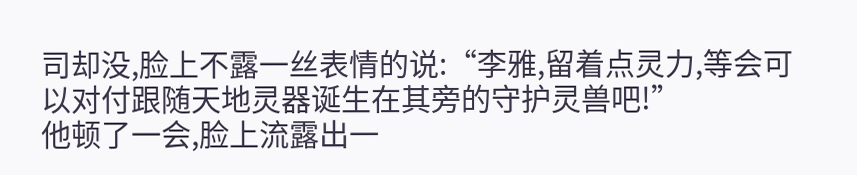司却没,脸上不露一丝表情的说:“李雅,留着点灵力,等会可以对付跟随天地灵器诞生在其旁的守护灵兽吧!”
他顿了一会,脸上流露出一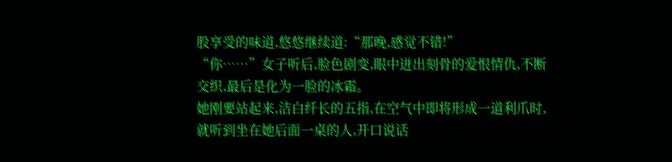股享受的味道,悠悠继续道:“那晚,感觉不错!”
“你……”女子听后,脸色剧变,眼中迸出刻骨的爱恨情仇,不断交织,最后是化为一脸的冰霜。
她刚要站起来,洁白纤长的五指,在空气中即将形成一道利爪时,就听到坐在她后面一桌的人,开口说话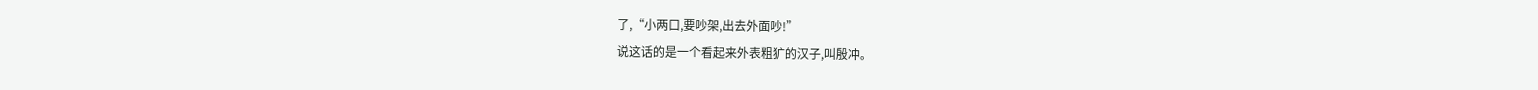了,“小两口,要吵架,出去外面吵!”
说这话的是一个看起来外表粗犷的汉子,叫殷冲。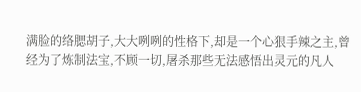满脸的络腮胡子,大大咧咧的性格下,却是一个心狠手辣之主,曾经为了炼制法宝,不顾一切,屠杀那些无法感悟出灵元的凡人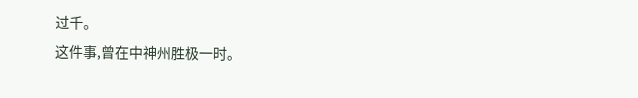过千。
这件事,曾在中神州胜极一时。